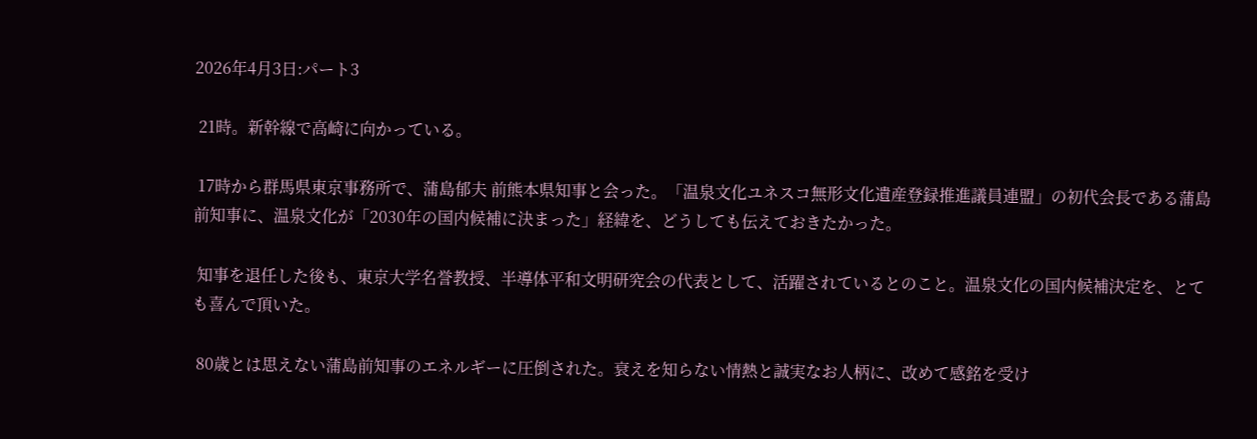2026年4月3日:パート3

 21時。新幹線で高崎に向かっている。

 17時から群馬県東京事務所で、蒲島郁夫 前熊本県知事と会った。「温泉文化ユネスコ無形文化遺産登録推進議員連盟」の初代会長である蒲島前知事に、温泉文化が「2030年の国内候補に決まった」経緯を、どうしても伝えておきたかった。

 知事を退任した後も、東京大学名誉教授、半導体平和文明研究会の代表として、活躍されているとのこと。温泉文化の国内候補決定を、とても喜んで頂いた。

 80歳とは思えない蒲島前知事のエネルギーに圧倒された。衰えを知らない情熱と誠実なお人柄に、改めて感銘を受け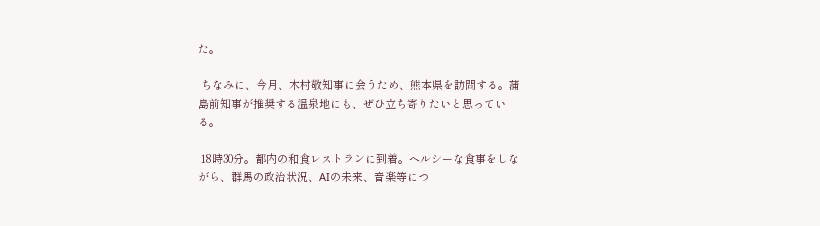た。

 ちなみに、今月、木村敬知事に会うため、熊本県を訪問する。蒲島前知事が推奨する温泉地にも、ぜひ立ち寄りたいと思っている。

 18時30分。都内の和食レストランに到着。ヘルシーな食事をしながら、群馬の政治状況、AIの未来、音楽等につ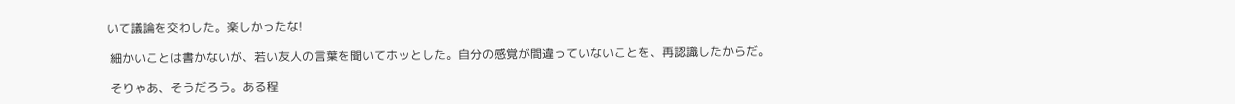いて議論を交わした。楽しかったな!

 細かいことは書かないが、若い友人の言葉を聞いてホッとした。自分の感覚が間違っていないことを、再認識したからだ。

 そりゃあ、そうだろう。ある程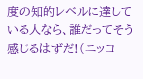度の知的レベルに達している人なら、誰だってそう感じるはずだ!(ニッコ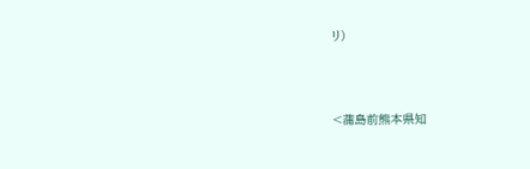リ)



<蒲島前熊本県知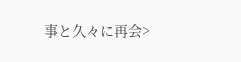事と久々に再会>